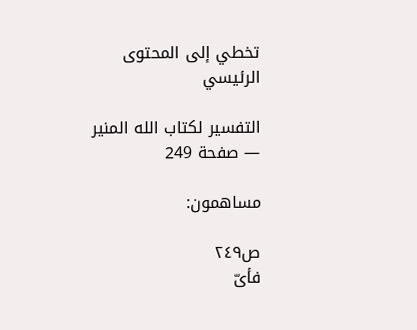تخطي إلى المحتوى الرئيسي

التفسير لكتاب الله المنير — صفحة 249

مساهمون:

ص٢٤٩
فأىّ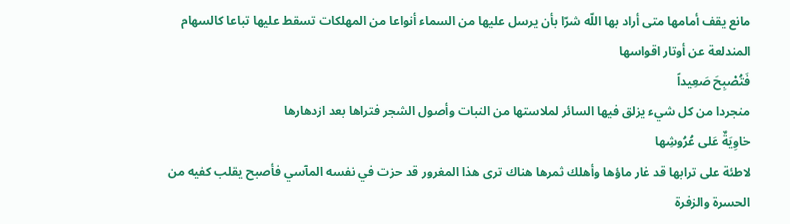مانع يقف أمامها متى أراد بها اللّه شرّا بأن يرسل عليها من السماء أنواعا من المهلكات تسقط عليها تباعا كالسهام المندلعة عن أوتار اقواسها
فَتُصْبِحَ صَعِيداً
منجردا من كل شيء يزلق فيها السائر لملاستها من النبات وأصول الشجر فتراها بعد ازدهارها
خاوِيَةٌ عَلى عُرُوشِها
لاطئة على ترابها قد غار ماؤها وأهلك ثمرها هناك ترى هذا المغرور قد حزت في نفسه المآسي فأصبح يقلب كفيه من الحسرة والزفرة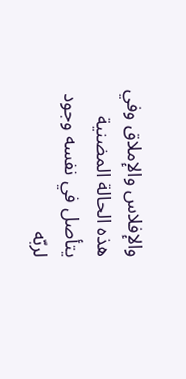والإفلاس والإملاق وفي هذه الحالة المضنية يتأصل في نفسه وجود لربّه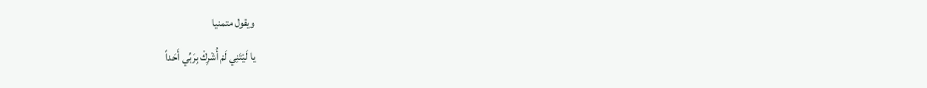ويقول متمنيا
يا لَيْتَنِي لَمْ أُشْرِكْ بِرَبِّي أَحَداً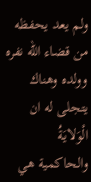ولم يعد يحفظه من قضاء اللّه نفره وولده وهناك يتجلى له ان
الْوَلايَةُ
والحاكمية هي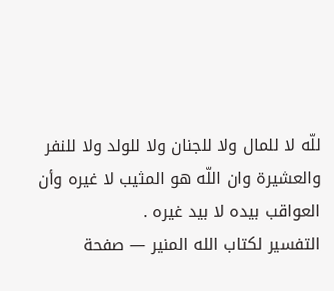للّه لا للمال ولا للجنان ولا للولد ولا للنفر والعشيرة وان اللّه هو المثيب لا غيره وأن العواقب بيده لا بيد غيره .
التفسير لكتاب الله المنير — صفحة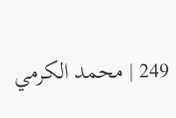249 | محمد الكرمي